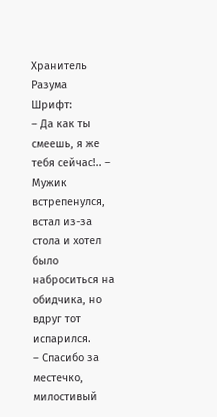Хранитель Разума
Шрифт:
– Да как ты смеешь, я же тебя сейчас!.. – Мужик встрепенулся, встал из-за стола и хотел было наброситься на обидчика, но вдруг тот испарился.
– Спасибо за местечко, милостивый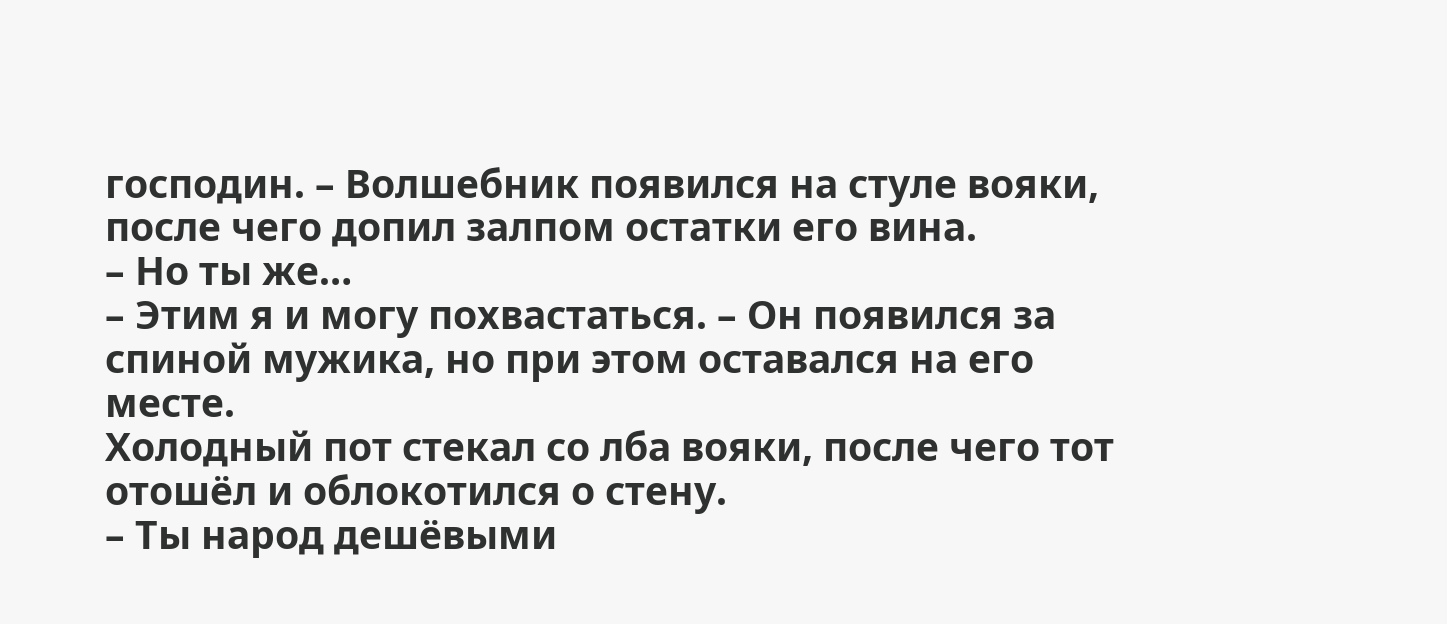господин. – Волшебник появился на стуле вояки, после чего допил залпом остатки его вина.
– Но ты же…
– Этим я и могу похвастаться. – Он появился за спиной мужика, но при этом оставался на его месте.
Холодный пот стекал со лба вояки, после чего тот отошёл и облокотился о стену.
– Ты народ дешёвыми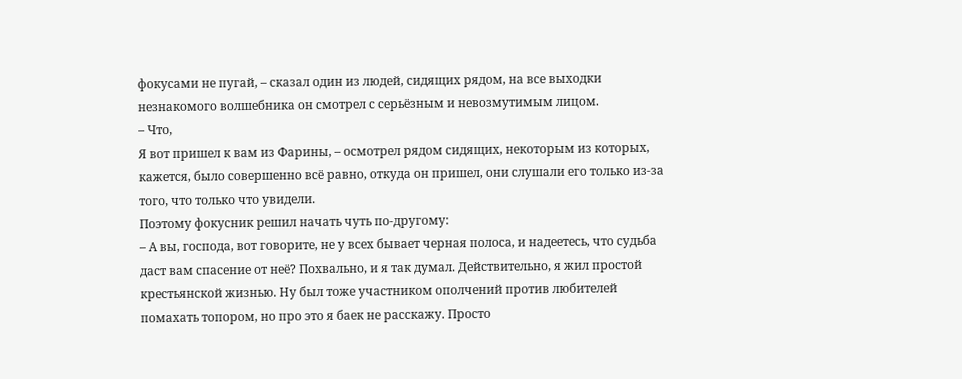фокусами не пугай, – сказал один из людей, сидящих рядом, на все выходки незнакомого волшебника он смотрел с серьёзным и невозмутимым лицом.
– Что,
Я вот пришел к вам из Фарины, – осмотрел рядом сидящих, некоторым из которых, кажется, было совершенно всё равно, откуда он пришел, они слушали его только из-за того, что только что увидели.
Поэтому фокусник решил начать чуть по-другому:
– А вы, господа, вот говорите, не у всех бывает черная полоса, и надеетесь, что судьба даст вам спасение от неё? Похвально, и я так думал. Действительно, я жил простой крестьянской жизнью. Ну был тоже участником ополчений против любителей помахать топором, но про это я баек не расскажу. Просто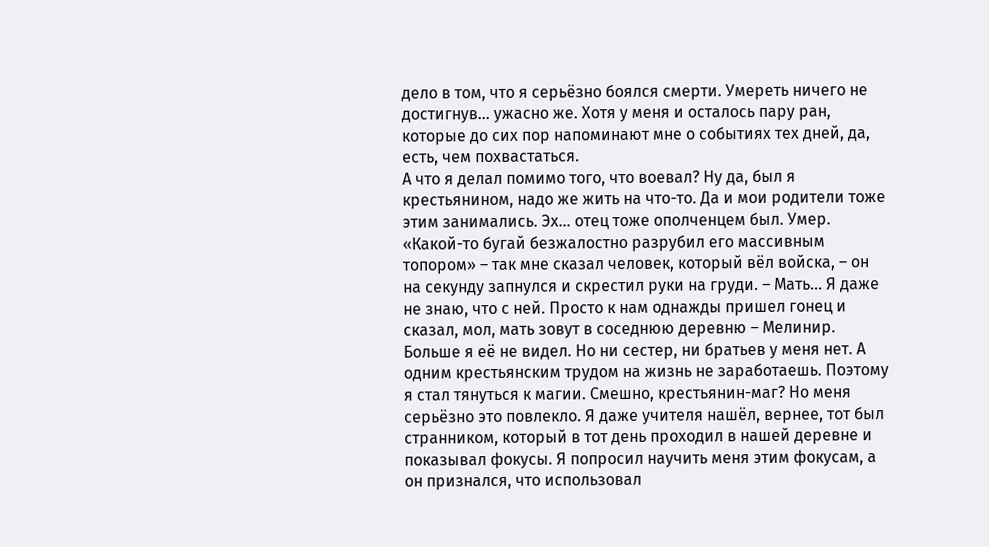дело в том, что я серьёзно боялся смерти. Умереть ничего не достигнув… ужасно же. Хотя у меня и осталось пару ран, которые до сих пор напоминают мне о событиях тех дней, да, есть, чем похвастаться.
А что я делал помимо того, что воевал? Ну да, был я крестьянином, надо же жить на что-то. Да и мои родители тоже этим занимались. Эх… отец тоже ополченцем был. Умер. «Какой-то бугай безжалостно разрубил его массивным топором» – так мне сказал человек, который вёл войска, – он на секунду запнулся и скрестил руки на груди. – Мать… Я даже не знаю, что с ней. Просто к нам однажды пришел гонец и сказал, мол, мать зовут в соседнюю деревню – Мелинир. Больше я её не видел. Но ни сестер, ни братьев у меня нет. А одним крестьянским трудом на жизнь не заработаешь. Поэтому я стал тянуться к магии. Смешно, крестьянин-маг? Но меня серьёзно это повлекло. Я даже учителя нашёл, вернее, тот был странником, который в тот день проходил в нашей деревне и показывал фокусы. Я попросил научить меня этим фокусам, а он признался, что использовал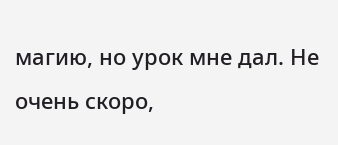магию, но урок мне дал. Не очень скоро,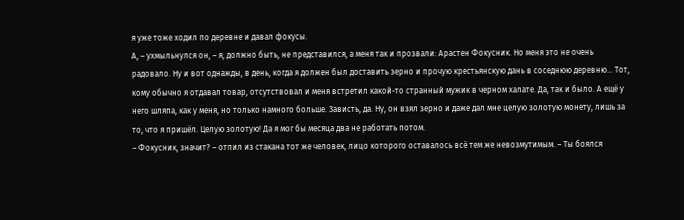я уже тоже ходил по деревне и давал фокусы.
А, – ухмыльнулся он, – я, должно быть, не представился, а меня так и прозвали: Арастен Фокусник. Но меня это не очень радовало. Ну и вот однажды, в день, когда я должен был доставить зерно и прочую крестьянскую дань в соседнюю деревню… Тот, кому обычно я отдавал товар, отсутствовал и меня встретил какой-то странный мужик в черном халате. Да, так и было. А ещё у него шляпа, как у меня, но только намного больше. Зависть, да. Ну, он взял зерно и даже дал мне целую золотую монету, лишь за то, что я пришёл. Целую золотую! Да я мог бы месяца два не работать потом.
– Фокусник, значит? – отпил из стакана тот же человек, лицо которого оставалось всё тем же невозмутимым. – Ты боялся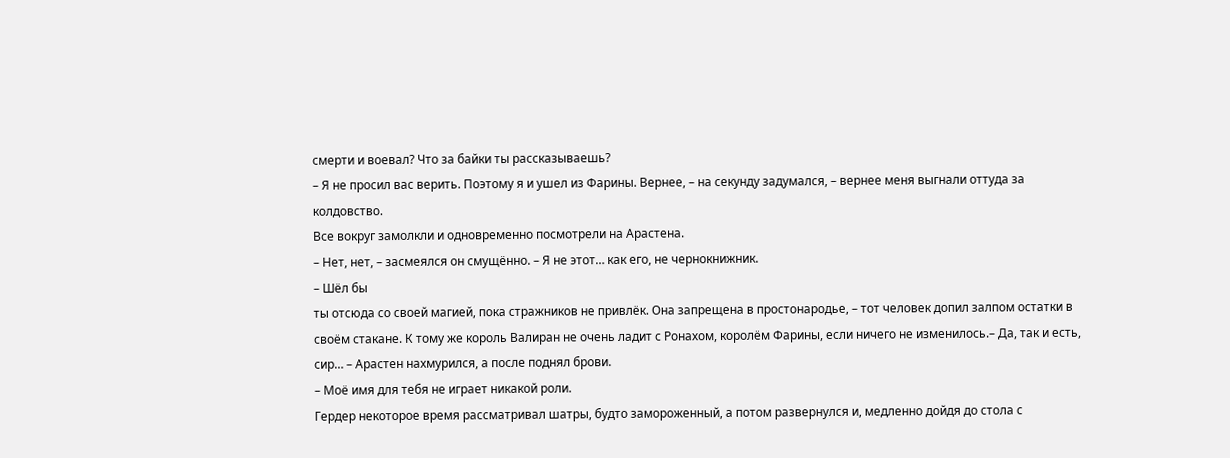смерти и воевал? Что за байки ты рассказываешь?
– Я не просил вас верить. Поэтому я и ушел из Фарины. Вернее, – на секунду задумался, – вернее меня выгнали оттуда за колдовство.
Все вокруг замолкли и одновременно посмотрели на Арастена.
– Нет, нет, – засмеялся он смущённо. – Я не этот… как его, не чернокнижник.
– Шёл бы
ты отсюда со своей магией, пока стражников не привлёк. Она запрещена в простонародье, – тот человек допил залпом остатки в своём стакане. К тому же король Валиран не очень ладит с Ронахом, королём Фарины, если ничего не изменилось.– Да, так и есть, сир… – Арастен нахмурился, а после поднял брови.
– Моё имя для тебя не играет никакой роли.
Гердер некоторое время рассматривал шатры, будто замороженный, а потом развернулся и, медленно дойдя до стола с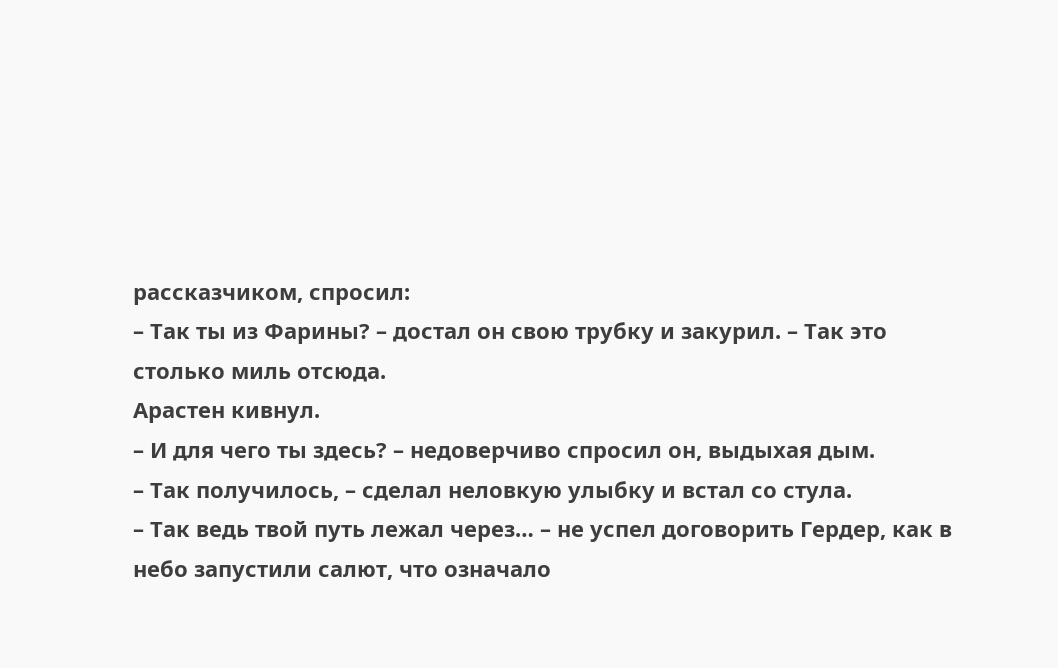рассказчиком, спросил:
– Так ты из Фарины? – достал он свою трубку и закурил. – Так это столько миль отсюда.
Арастен кивнул.
– И для чего ты здесь? – недоверчиво спросил он, выдыхая дым.
– Так получилось, – сделал неловкую улыбку и встал со стула.
– Так ведь твой путь лежал через… – не успел договорить Гердер, как в небо запустили салют, что означало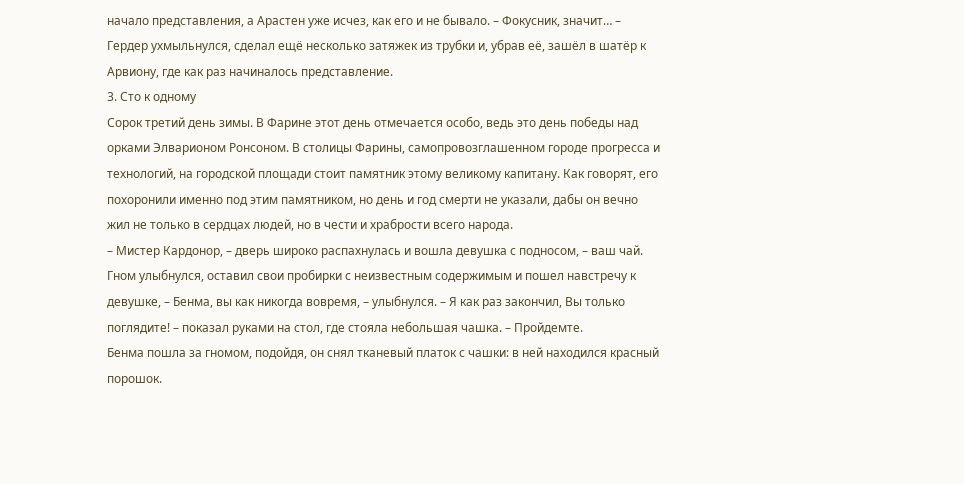начало представления, а Арастен уже исчез, как его и не бывало. – Фокусник, значит… – Гердер ухмыльнулся, сделал ещё несколько затяжек из трубки и, убрав её, зашёл в шатёр к Арвиону, где как раз начиналось представление.
3. Сто к одному
Сорок третий день зимы. В Фарине этот день отмечается особо, ведь это день победы над орками Элварионом Ронсоном. В столицы Фарины, самопровозглашенном городе прогресса и технологий, на городской площади стоит памятник этому великому капитану. Как говорят, его похоронили именно под этим памятником, но день и год смерти не указали, дабы он вечно жил не только в сердцах людей, но в чести и храбрости всего народа.
– Мистер Кардонор, – дверь широко распахнулась и вошла девушка с подносом, – ваш чай.
Гном улыбнулся, оставил свои пробирки с неизвестным содержимым и пошел навстречу к девушке, – Бенма, вы как никогда вовремя, – улыбнулся. – Я как раз закончил, Вы только поглядите! – показал руками на стол, где стояла небольшая чашка. – Пройдемте.
Бенма пошла за гномом, подойдя, он снял тканевый платок с чашки: в ней находился красный порошок.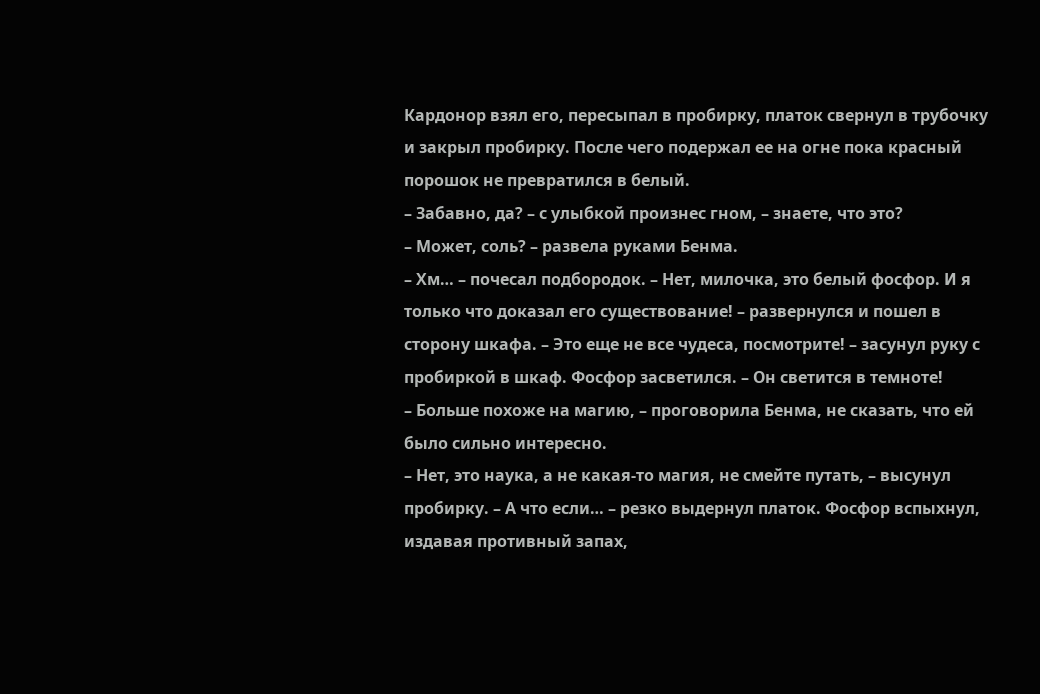Кардонор взял его, пересыпал в пробирку, платок свернул в трубочку и закрыл пробирку. После чего подержал ее на огне пока красный порошок не превратился в белый.
– Забавно, да? – с улыбкой произнес гном, – знаете, что это?
– Может, соль? – развела руками Бенма.
– Хм… – почесал подбородок. – Нет, милочка, это белый фосфор. И я только что доказал его существование! – развернулся и пошел в сторону шкафa. – Это еще не все чудеса, посмотрите! – засунул руку с пробиркой в шкаф. Фосфор засветился. – Он светится в темноте!
– Больше похоже на магию, – проговорила Бенма, не сказать, что ей было сильно интересно.
– Нет, это наука, а не какая-то магия, не смейте путать, – высунул пробирку. – А что если… – резко выдернул платок. Фосфор вспыхнул, издавая противный запах,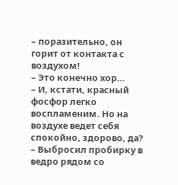– поразительно, он горит от контакта с воздухом!
– Это конечно хор…
– И, кстати, красный фосфор легко воспламеним. Но на воздухе ведет себя спокойно, здорово, да? – Выбросил пробирку в ведро рядом со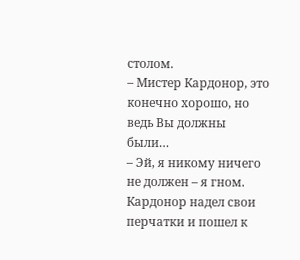столом.
– Мистер Кардонор, это конечно хорошо, но ведь Вы должны были…
– Эй, я никому ничего не должен – я гном.
Кардонор надел свои перчатки и пошел к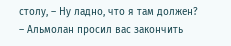столу, – Ну ладно, что я там должен?
– Альмолан просил вас закончить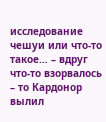исследование чешуи или что-то такое… – вдруг что-то взорвалось – то Кардонор вылил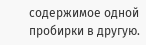содержимое одной пробирки в другую.